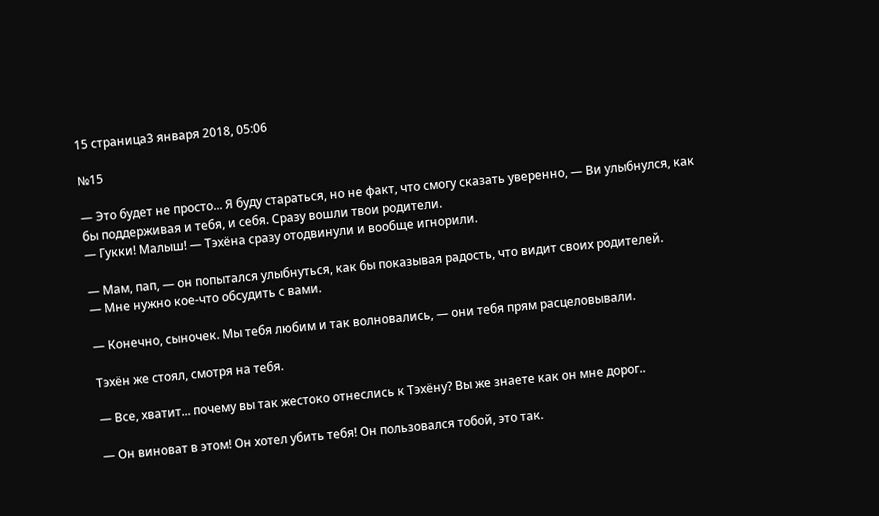15 страница3 января 2018, 05:06

№15

— Это будет не просто... Я буду стараться, но не факт, что смогу сказать уверенно, — Ви улыбнулся, как бы поддерживая и тебя, и себя. Сразу вошли твои родители.
— Гукки! Малыш! — Тэхёна сразу отодвинули и вообще игнорили.

— Мам, пап, — он попытался улыбнуться, как бы показывая радость, что видит своих родителей.
— Мне нужно кое-что обсудить с вами.

— Конечно, сыночек. Мы тебя любим и так волновались, — они тебя прям расцеловывали.

Тэхён же стоял, смотря на тебя.

— Все, хватит... почему вы так жестоко отнеслись к Тэхёну? Вы же знаете как он мне дорог..

— Он виноват в этом! Он хотел убить тебя! Он пользовался тобой, это так.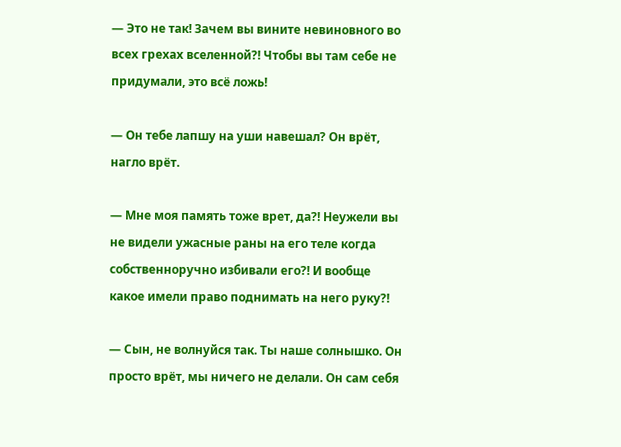— Это не так! Зачем вы вините невиновного во всех грехах вселенной?! Чтобы вы там себе не придумали, это всё ложь!

— Он тебе лапшу на уши навешал? Он врёт, нагло врёт.

— Мне моя память тоже врет, да?! Неужели вы не видели ужасные раны на его теле когда собственноручно избивали его?! И вообще какое имели право поднимать на него руку?!

— Сын, не волнуйся так. Ты наше солнышко. Он просто врёт, мы ничего не делали. Он сам себя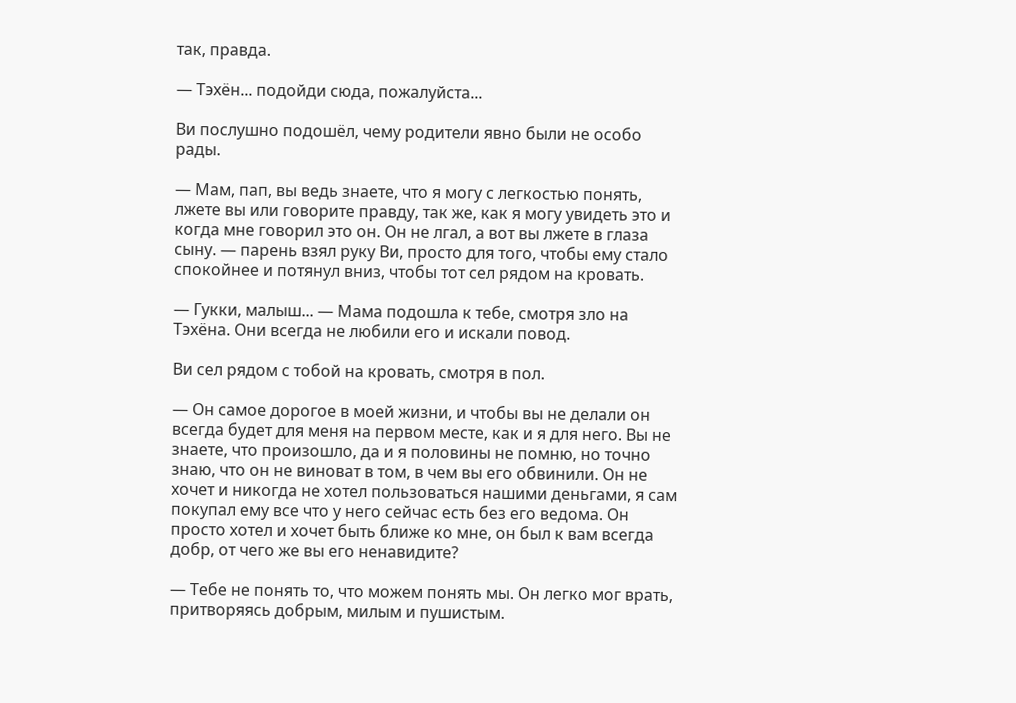так, правда.

— Тэхён... подойди сюда, пожалуйста...

Ви послушно подошёл, чему родители явно были не особо рады.

— Мам, пап, вы ведь знаете, что я могу с легкостью понять, лжете вы или говорите правду, так же, как я могу увидеть это и когда мне говорил это он. Он не лгал, а вот вы лжете в глаза сыну. — парень взял руку Ви, просто для того, чтобы ему стало спокойнее и потянул вниз, чтобы тот сел рядом на кровать.

— Гукки, малыш... — Мама подошла к тебе, смотря зло на Тэхёна. Они всегда не любили его и искали повод.

Ви сел рядом с тобой на кровать, смотря в пол.

— Он самое дорогое в моей жизни, и чтобы вы не делали он всегда будет для меня на первом месте, как и я для него. Вы не знаете, что произошло, да и я половины не помню, но точно знаю, что он не виноват в том, в чем вы его обвинили. Он не хочет и никогда не хотел пользоваться нашими деньгами, я сам покупал ему все что у него сейчас есть без его ведома. Он просто хотел и хочет быть ближе ко мне, он был к вам всегда добр, от чего же вы его ненавидите?

— Тебе не понять то, что можем понять мы. Он легко мог врать, притворяясь добрым, милым и пушистым.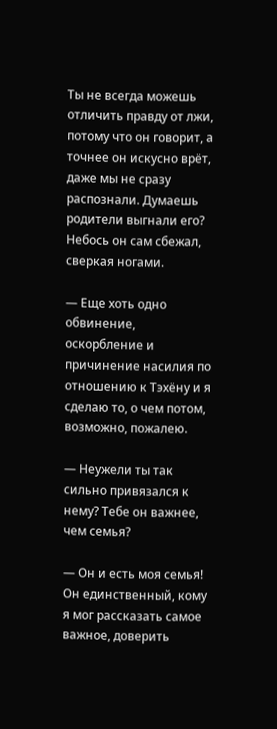Ты не всегда можешь отличить правду от лжи, потому что он говорит, а точнее он искусно врёт, даже мы не сразу распознали. Думаешь родители выгнали его? Небось он сам сбежал, сверкая ногами.

— Еще хоть одно обвинение, оскорбление и причинение насилия по отношению к Тэхёну и я сделаю то, о чем потом, возможно, пожалею.

— Неужели ты так сильно привязался к нему? Тебе он важнее, чем семья?

— Он и есть моя семья! Он единственный, кому я мог рассказать самое важное, доверить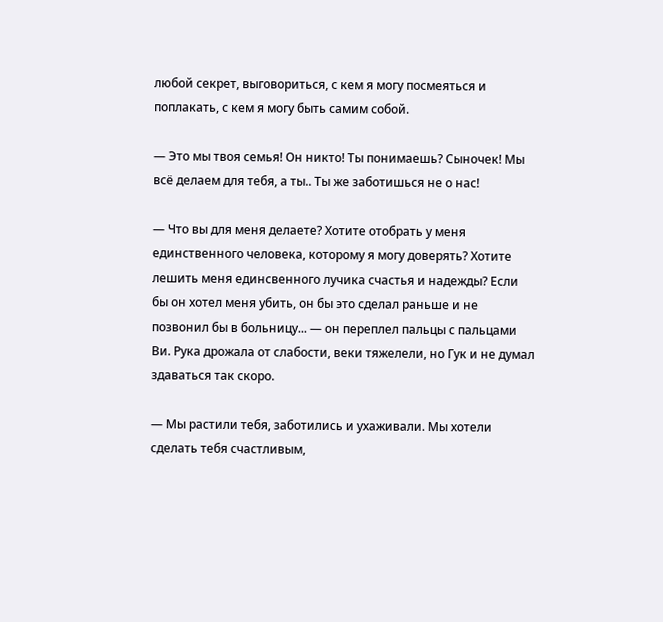любой секрет, выговориться, с кем я могу посмеяться и поплакать, с кем я могу быть самим собой.

— Это мы твоя семья! Он никто! Ты понимаешь? Сыночек! Мы всё делаем для тебя, а ты.. Ты же заботишься не о нас!

— Что вы для меня делаете? Хотите отобрать у меня единственного человека, которому я могу доверять? Хотите лешить меня единсвенного лучика счастья и надежды? Если бы он хотел меня убить, он бы это сделал раньше и не позвонил бы в больницу... — он переплел пальцы с пальцами Ви. Рука дрожала от слабости, веки тяжелели, но Гук и не думал здаваться так скоро.

— Мы растили тебя, заботились и ухаживали. Мы хотели сделать тебя счастливым,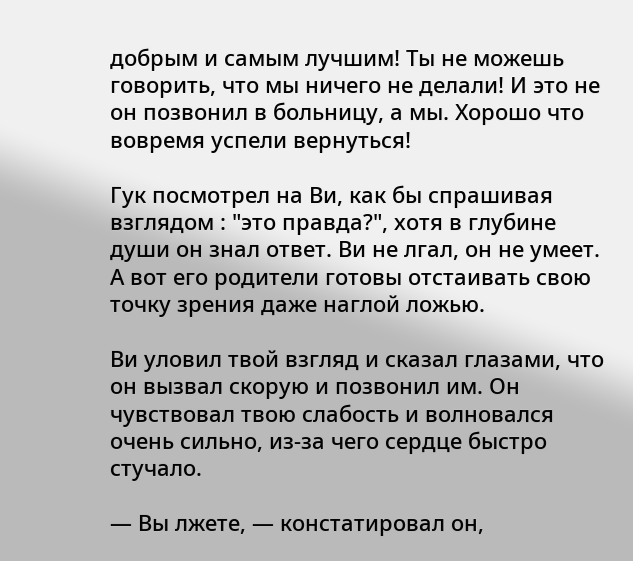добрым и самым лучшим! Ты не можешь говорить, что мы ничего не делали! И это не он позвонил в больницу, а мы. Хорошо что вовремя успели вернуться!

Гук посмотрел на Ви, как бы спрашивая взглядом : "это правда?", хотя в глубине души он знал ответ. Ви не лгал, он не умеет. А вот его родители готовы отстаивать свою точку зрения даже наглой ложью.

Ви уловил твой взгляд и сказал глазами, что он вызвал скорую и позвонил им. Он чувствовал твою слабость и волновался очень сильно, из-за чего сердце быстро стучало.

— Вы лжете, — констатировал он,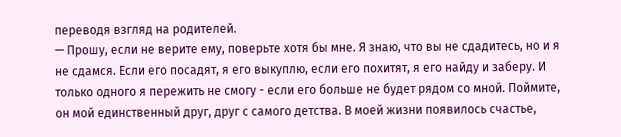переводя взгляд на родителей.
— Прошу, если не верите ему, поверьте хотя бы мне. Я знаю, что вы не сдадитесь, но и я не сдамся. Если его посадят, я его выкуплю, если его похитят, я его найду и заберу. И только одного я пережить не смогу - если его больше не будет рядом со мной. Поймите, он мой единственный друг, друг с самого детства. В моей жизни появилось счастье,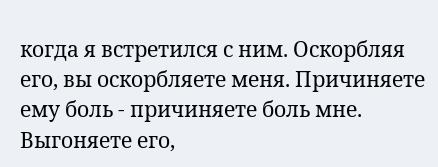когда я встретился с ним. Оскорбляя его, вы оскорбляете меня. Причиняете ему боль - причиняете боль мне. Выгоняете его,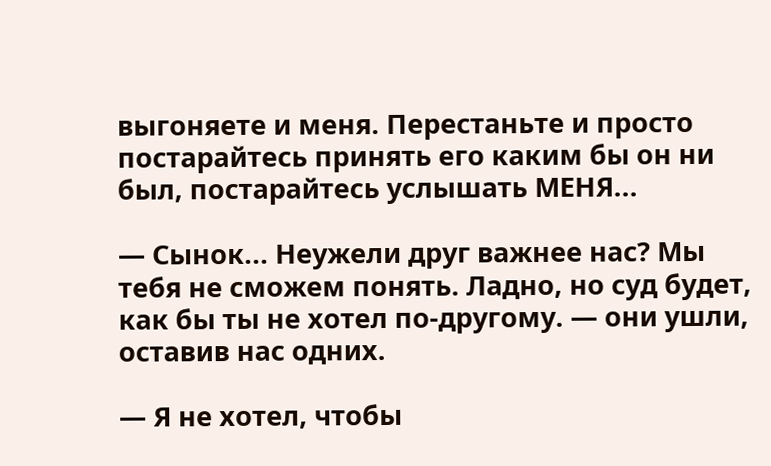выгоняете и меня. Перестаньте и просто постарайтесь принять его каким бы он ни был, постарайтесь услышать МЕНЯ...

— Сынок... Неужели друг важнее нас? Мы тебя не сможем понять. Ладно, но суд будет, как бы ты не хотел по-другому. — они ушли, оставив нас одних.

— Я не хотел, чтобы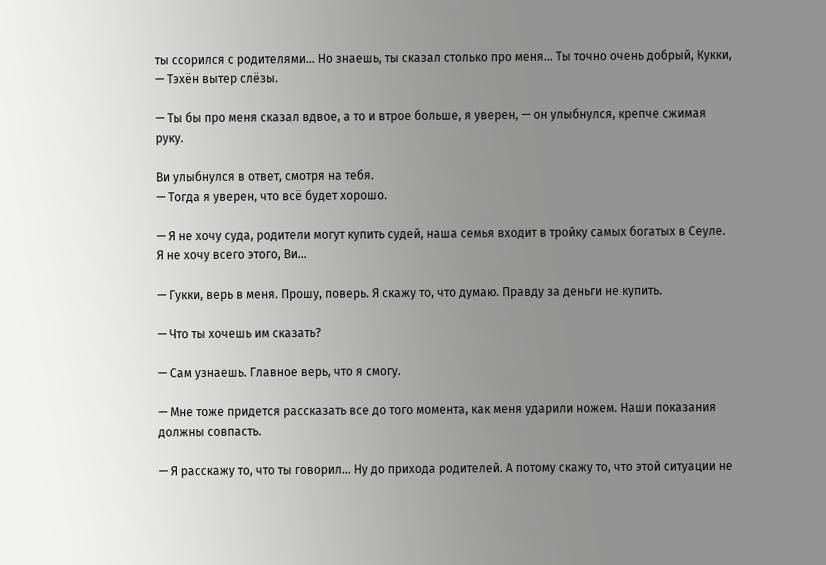ты ссорился с родителями... Но знаешь, ты сказал столько про меня... Ты точно очень добрый, Кукки, — Тэхён вытер слёзы.

— Ты бы про меня сказал вдвое, а то и втрое больше, я уверен, — он улыбнулся, крепче сжимая руку.

Ви улыбнулся в ответ, смотря на тебя.
— Тогда я уверен, что всё будет хорошо.

— Я не хочу суда, родители могут купить судей, наша семья входит в тройку самых богатых в Сеуле. Я не хочу всего этого, Ви...

— Гукки, верь в меня. Прошу, поверь. Я скажу то, что думаю. Правду за деньги не купить.

— Что ты хочешь им сказать?

— Сам узнаешь. Главное верь, что я смогу.

— Мне тоже придется рассказать все до того момента, как меня ударили ножем. Наши показания должны совпасть.

— Я расскажу то, что ты говорил... Ну до прихода родителей. А потому скажу то, что этой ситуации не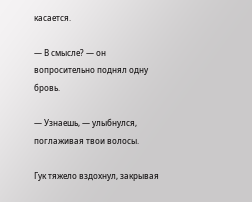касается.

— В смысле? — он вопросительно поднял одну бровь.

— Узнаешь, — улыбнулся, поглаживая твои волосы.

Гук тяжело вздохнул, закрывая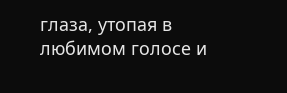глаза, утопая в любимом голосе и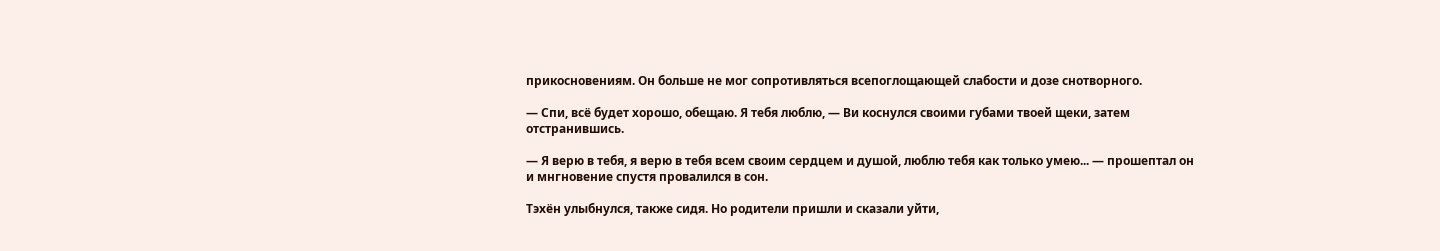прикосновениям. Он больше не мог сопротивляться всепоглощающей слабости и дозе снотворного.

— Спи, всё будет хорошо, обещаю. Я тебя люблю, — Ви коснулся своими губами твоей щеки, затем отстранившись.

— Я верю в тебя, я верю в тебя всем своим сердцем и душой, люблю тебя как только умею... — прошептал он и мнгновение спустя провалился в сон.

Тэхён улыбнулся, также сидя. Но родители пришли и сказали уйти,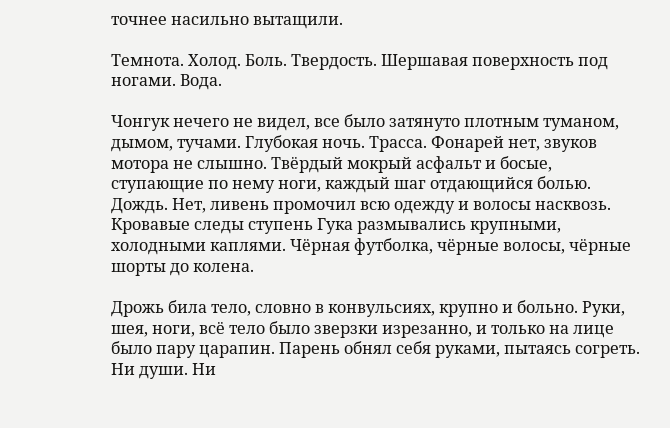точнее насильно вытащили.

Темнота. Холод. Боль. Твердость. Шершавая поверхность под ногами. Вода.

Чонгук нечего не видел, все было затянуто плотным туманом, дымом, тучами. Глубокая ночь. Трасса. Фонарей нет, звуков мотора не слышно. Твёрдый мокрый асфальт и босые, ступающие по нему ноги, каждый шаг отдающийся болью. Дождь. Нет, ливень промочил всю одежду и волосы насквозь. Кровавые следы ступень Гука размывались крупными, холодными каплями. Чёрная футболка, чёрные волосы, чёрные шорты до колена.

Дрожь била тело, словно в конвульсиях, крупно и больно. Руки, шея, ноги, всё тело было зверзки изрезанно, и только на лице было пару царапин. Парень обнял себя руками, пытаясь согреть. Ни души. Ни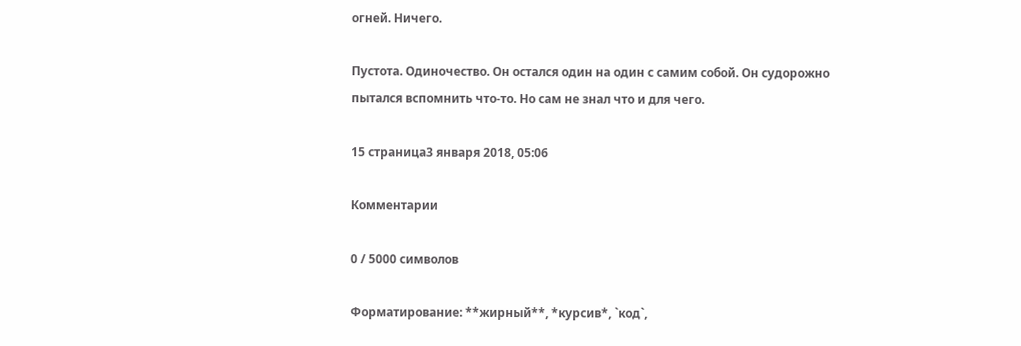огней. Ничего.

Пустота. Одиночество. Он остался один на один с самим собой. Он судорожно пытался вспомнить что-то. Но сам не знал что и для чего.

15 страница3 января 2018, 05:06

Комментарии

0 / 5000 символов

Форматирование: **жирный**, *курсив*, `код`,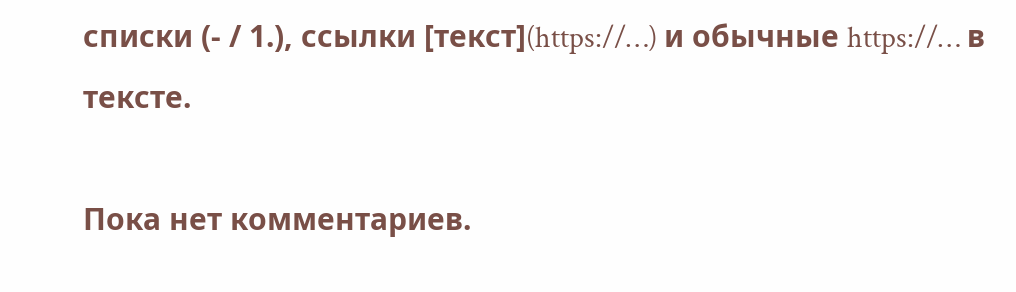списки (- / 1.), ссылки [текст](https://…) и обычные https://… в тексте.

Пока нет комментариев.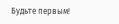Будьте первым!